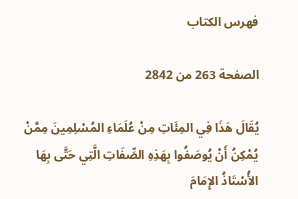فهرس الكتاب

الصفحة 263 من 2842

يُقَالَ هَذَا فِي المِئَاتِ مِنْ عُلَمَاءِ المُسْلِمِينَ مِمَّنْ يُمْكِنُ أَنْ يُوصَفُوا بِهَذِهِ الصِّفَاتِ الَّتِي حَتَّى بِهَا الأُسْتَاذُ الإِمَامَ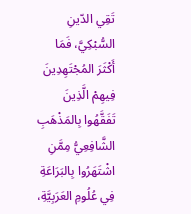تَقِي الدّينِ السُّبْكِيَّ، فَمَا أَكْثَرَ المُجْتَهِدِينَ فِيهِمْ الَّذِينَ تَفَقَّهُوا بِالمَذْهَبِ الشَّافِعِيُّ مِمَّنِ اشْتَهَرُوا بِالبَرَاعَةِ فِي عُلُومِ العَرَبِيَّةِ،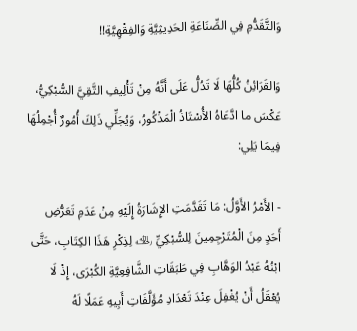وَالتَّقَدُّمِ فِي الصِّنَاعَةِ الحَدِيثِيَّةِ وَالفِقْهِيَّةِ!!

وَالقَرَائِنُ كُلُّهَا لَا تَدُلُّ عَلَى أَنَّهُ مِنْ تَأْلِيفِ التَّقِيَّ السُّبْكِيُّ، عَكْسَ ما ادَّعَاهُ الأُسْتَاذُ الْمَذْكُورُ، وَيُجَلِّي ذَلِكَ أُمُورٌ أُجْمِلُهَا فِيمَا يَلِي:

- الأَمْرُ الأَوَّلُ: مَا تَقَدَّمَتِ الإِشَارَةُ إِلَيْهِ مِنْ عَدَمِ تَعَرُّضِ أَحَدٍ مِنَ الْمُتَرْجِمِينَ لِلسُّبْكِيِّ ﵀ لِذِكْرِ هَذَا الكِتَابِ، حَتَّى ابْنُهُ عَبْدُ الوَهَّابِ فِي طَبَقَاتِ الشَّافِعِيَّةِ الكُبْرَى، إِذْ لَا يُعْقَلُ أَنْ يُغْفِلَ عِنْدَ تَعْدَادِ مُؤَلَّفَاتِ أَبِيهِ عَمَلًا لَهُ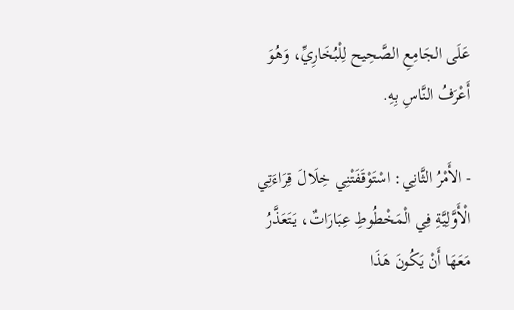عَلَى الجَامِعِ الصَّحِيح لِلْبُخَارِيِّ، وَهُوَ أَعْرَفُ النَّاسِ بِهِ.

- الأَمْرُ الثَّانِي: اسْتَوْقَفَتْنِي خِلَالَ قِرَاءَتِي الْأَوَّلِيَّةِ فِي الْمَخْطُوطِ عِبَارَاتٌ، يَتَعَذَّرُ مَعَهَا أَنْ يَكُونَ هَذَا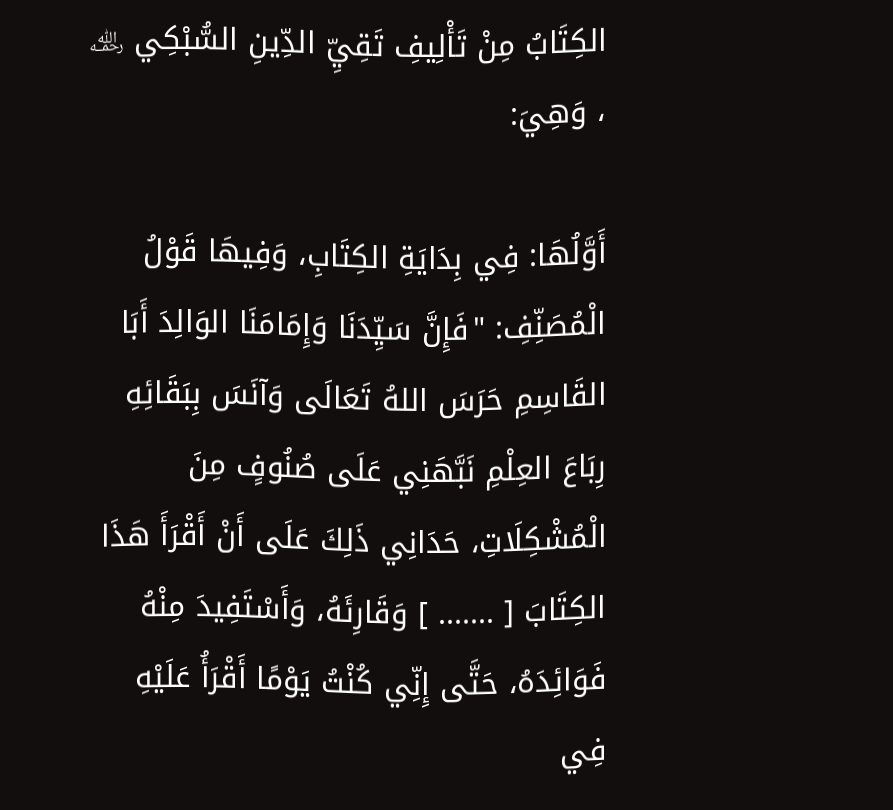الكِتَابُ مِنْ تَأْلِيفِ تَقِيِّ الدِّينِ السُّبْكِي ﵀ ، وَهِيَ:

أَوَّلُهَا: فِي بِدَايَةِ الكِتَابِ، وَفِيهَا قَوْلُ الْمُصَنِّفِ: "فَإِنَّ سَيِّدَنَا وَإِمَامَنَا الوَالِدَ أَبَا القَاسِمِ حَرَسَ اللهُ تَعَالَى وَآنَسَ بِبَقَائِهِ رِبَاعَ العِلْمِ نَبَّهَنِي عَلَى صُنُوفٍ مِنَ الْمُشْكِلَاتِ، حَدَانِي ذَلِكَ عَلَى أَنْ أَقْرَأَ هَذَا الكِتَابَ [ ....... ] وَقَارِئَهُ، وَأَسْتَفِيدَ مِنْهُ فَوَائِدَهُ، حَتَّى إِنِّي كُنْتُ يَوْمًا أَقْرَأُ عَلَيْهِ فِي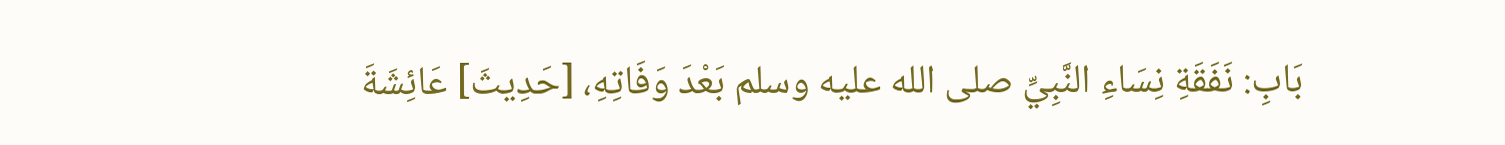بَابِ: نَفَقَةِ نِسَاءِ النَّبِيِّ صلى الله عليه وسلم بَعْدَ وَفَاتِهِ، [حَدِيثَ] عَائِشَةَ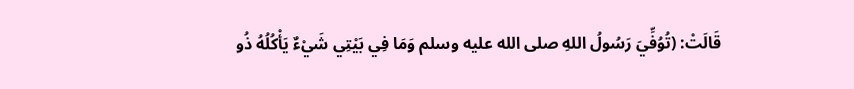قَالَتْ: (تُوُفِّيَ رَسُولُ اللهِ صلى الله عليه وسلم وَمَا فِي بَيْتِي شَيْءٌ يَأْكُلُهُ ذُو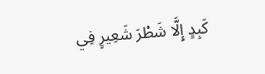كَبِدٍ إِلَّا شَطْرَ شَعِيرٍ فِي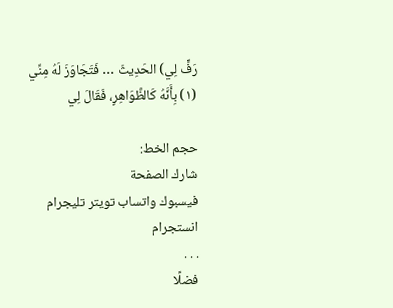رَفٍّ لِي) الحَدِيثَ … فَتَجَاوَزَ لَهُ مِنِّي (١) بِأَنَّهُ كَالظَّوَاهِرٍ، فَقَالَ لِي

حجم الخط:
شارك الصفحة
فيسبوك واتساب تويتر تليجرام انستجرام
. . .
فضلًا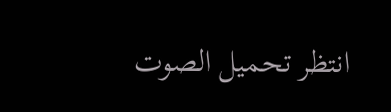انتظر تحميل الصوت